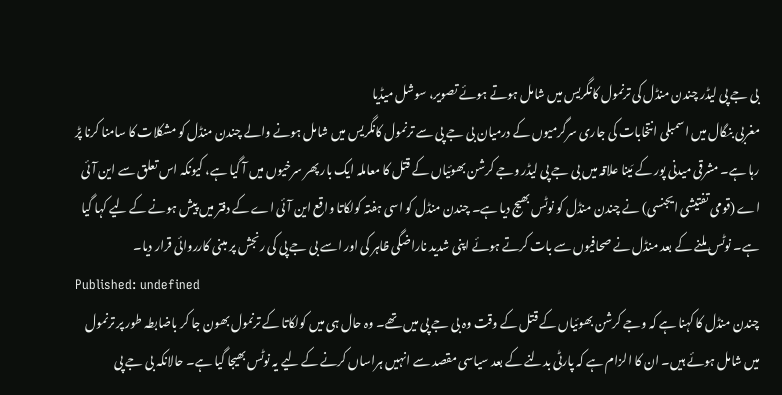بی جے پی لیڈر چندن منڈل کی ترنمول کانگریس میں شامل ہوتے ہوئے تصویر، سوشل میڈیا
مغربی بنگال میں اسمبلی انتخابات کی جاری سرگرمیوں کے درمیان بی جے پی سے ترنمول کانگریس میں شامل ہونے والے چندن منڈل کو مشکلات کا سامنا کرنا پڑ رہا ہے۔ مشرقی میدنی پور کے مَینا علاقہ میں بی جے پی لیڈر وجے کرشن بھوئیاں کے قتل کا معاملہ ایک بار پھر سرخیوں میں آ گیا ہے، کیونکہ اس تعلق سے این آئی اے (قومی تفتیشی ایجنسی) نے چندن منڈل کو نوٹس بھیج دیا ہے۔ چندن منڈل کو اسی ہفتہ کولکاتا واقع این آئی اے کے دفتر میں پیش ہونے کے لیے کہا گیا ہے۔ نوٹس ملنے کے بعد منڈل نے صحافیوں سے بات کرتے ہوئے اپنی شدید ناراضگی ظاہر کی اور اسے بی جے پی کی رنجش پر مبنی کارروائی قرار دیا۔
Published: undefined
چندن منڈل کا کہنا ہے کہ وجے کرشن بھوئیاں کے قتل کے وقت وہ بی جے پی میں تھے۔ وہ حال ہی میں کولکاتا کے ترنمول بھون جا کر باضابطہ طور پر ترنمول میں شامل ہوئے ہیں۔ ان کا الزام ہے کہ پارٹی بدلنے کے بعد سیاسی مقصد سے انہیں ہراساں کرنے کے لیے یہ نوٹس بھیجا گیا ہے۔ حالانکہ بی جے پی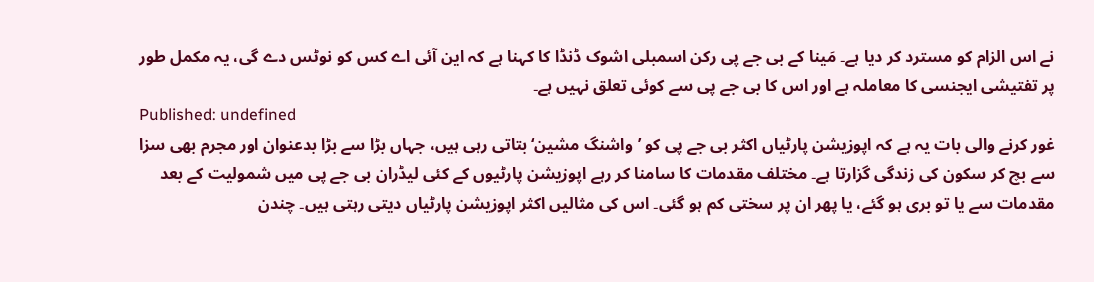نے اس الزام کو مسترد کر دیا ہے۔ مَینا کے بی جے پی رکن اسمبلی اشوک ڈنڈا کا کہنا ہے کہ این آئی اے کس کو نوٹس دے گی، یہ مکمل طور پر تفتیشی ایجنسی کا معاملہ ہے اور اس کا بی جے پی سے کوئی تعلق نہیں ہے۔
Published: undefined
غور کرنے والی بات یہ ہے کہ اپوزیشن پارٹیاں اکثر بی جے پی کو ’واشنگ مشین‘ بتاتی رہی ہیں، جہاں بڑا سے بڑا بدعنوان اور مجرم بھی سزا سے بچ کر سکون کی زندگی گزارتا ہے۔ مختلف مقدمات کا سامنا کر رہے اپوزیشن پارٹیوں کے کئی لیڈران بی جے پی میں شمولیت کے بعد مقدمات سے یا تو بری ہو گئے، یا پھر ان پر سختی کم ہو گئی۔ اس کی مثالیں اکثر اپوزیشن پارٹیاں دیتی رہتی ہیں۔ چندن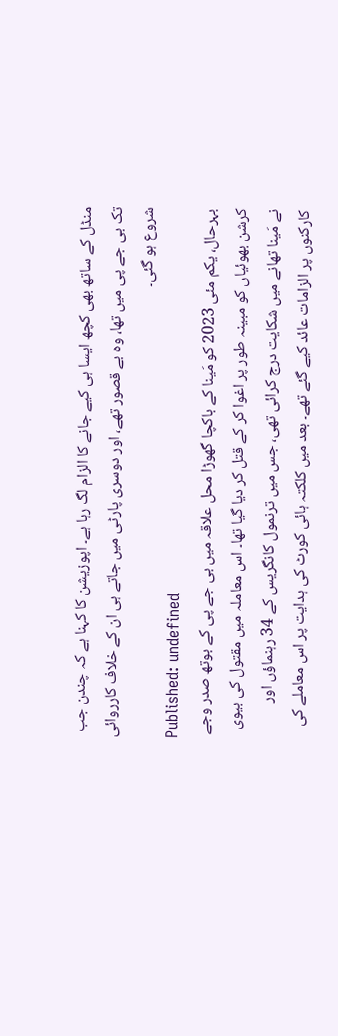منڈل کے ساتھ بھی کچھ ایسا ہی کیے جانے کا الزام لگ رہا ہے۔ اپوزیشن کا کہنا ہے کہ چندن جب تک بی جے پی میں تھا، وہ بے قصور تھے، اور دوسری پارٹی میں جاتے ہی ان کے خلاف کارروائی شروع ہو گئی۔
Published: undefined
بہرحال، یکم مئی 2023 کو مَینا کے باکچا گھوڑا محل علاقہ میں بی جے پی کے بوتھ صدر وجے کرشن بھوئیاں کو مبینہ طور پر اغوا کر کے قتل کر دیا گیا تھا۔ اس معاملہ میں مقتول کی بیوی نے مَینا تھانے میں شکایت درج کرائی تھی، جس میں ترنمول کانگریس کے 34 رہنماؤں اور کارکنوں پر الزامات عائد کیے گئے تھے۔ بعد میں کلکتہ ہائی کورٹ کی ہدایت پر اس معاملے کی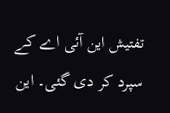تفتیش این آئی اے کے سپرد کر دی گئی۔ این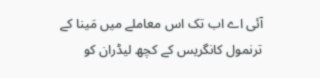آئی اے اب تک اس معاملے میں مَینا کے ترنمول کانگریس کے کچھ لیڈران کو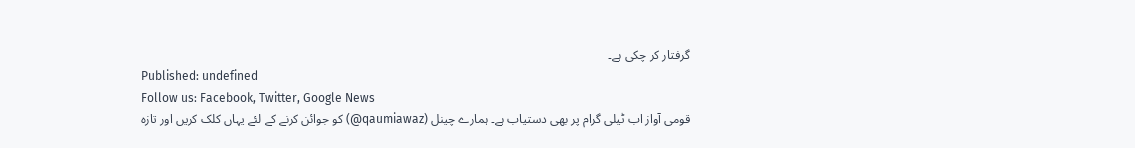گرفتار کر چکی ہے۔
Published: undefined
Follow us: Facebook, Twitter, Google News
قومی آواز اب ٹیلی گرام پر بھی دستیاب ہے۔ ہمارے چینل (qaumiawaz@) کو جوائن کرنے کے لئے یہاں کلک کریں اور تازہ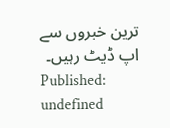ترین خبروں سے اپ ڈیٹ رہیں۔
Published: undefined